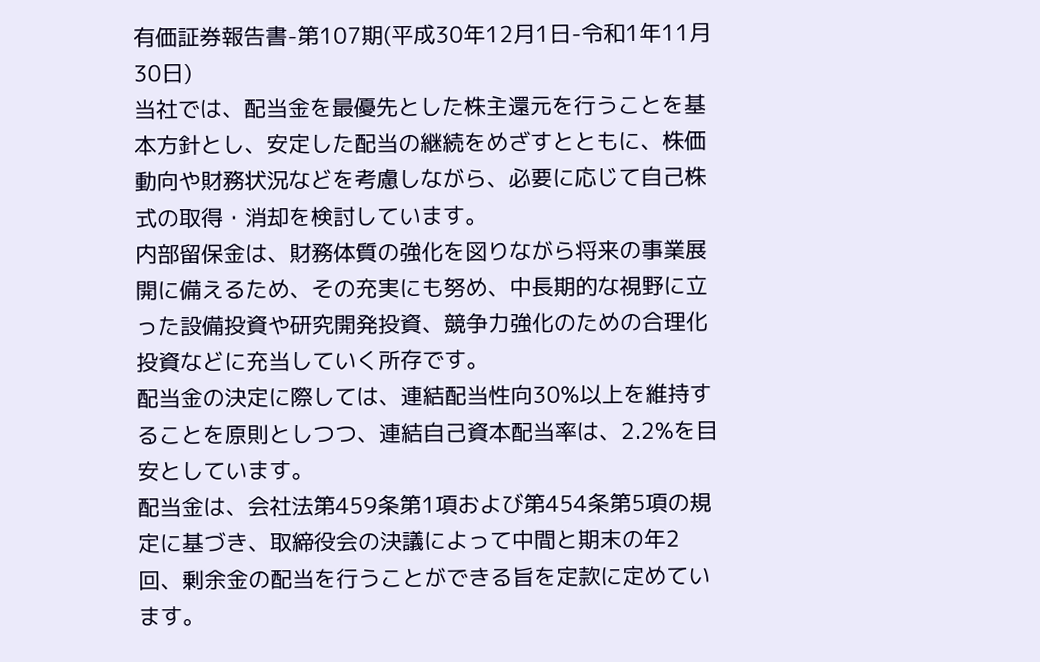有価証券報告書-第107期(平成30年12月1日-令和1年11月30日)
当社では、配当金を最優先とした株主還元を行うことを基本方針とし、安定した配当の継続をめざすとともに、株価動向や財務状況などを考慮しながら、必要に応じて自己株式の取得・消却を検討しています。
内部留保金は、財務体質の強化を図りながら将来の事業展開に備えるため、その充実にも努め、中長期的な視野に立った設備投資や研究開発投資、競争力強化のための合理化投資などに充当していく所存です。
配当金の決定に際しては、連結配当性向30%以上を維持することを原則としつつ、連結自己資本配当率は、2.2%を目安としています。
配当金は、会社法第459条第1項および第454条第5項の規定に基づき、取締役会の決議によって中間と期末の年2回、剰余金の配当を行うことができる旨を定款に定めています。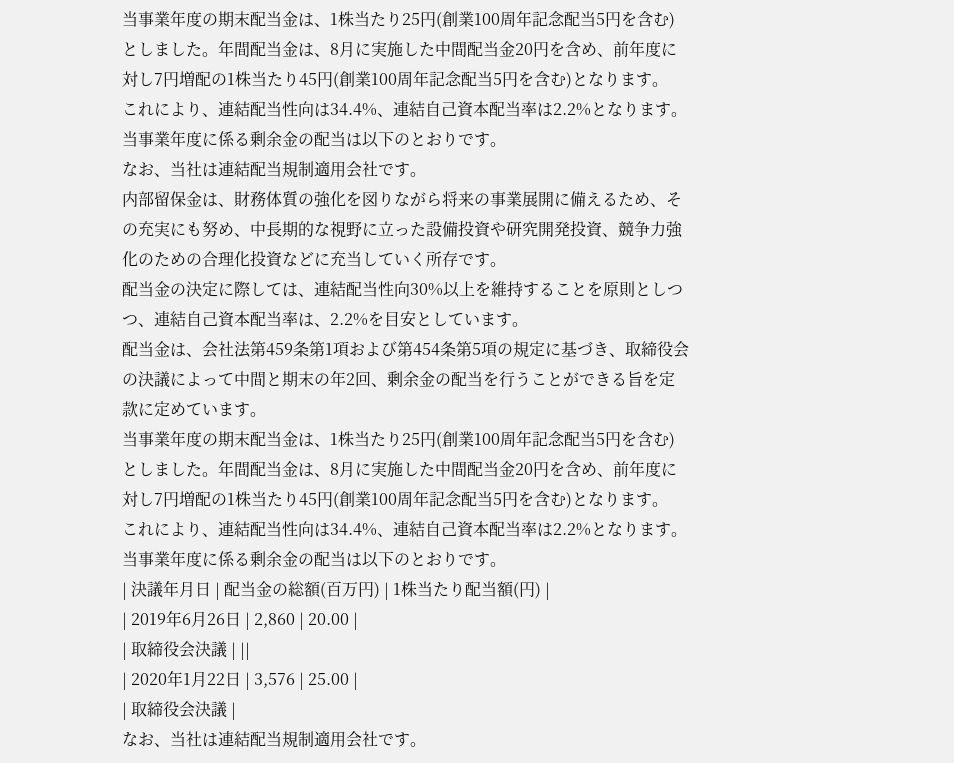当事業年度の期末配当金は、1株当たり25円(創業100周年記念配当5円を含む)としました。年間配当金は、8月に実施した中間配当金20円を含め、前年度に対し7円増配の1株当たり45円(創業100周年記念配当5円を含む)となります。
これにより、連結配当性向は34.4%、連結自己資本配当率は2.2%となります。
当事業年度に係る剰余金の配当は以下のとおりです。
なお、当社は連結配当規制適用会社です。
内部留保金は、財務体質の強化を図りながら将来の事業展開に備えるため、その充実にも努め、中長期的な視野に立った設備投資や研究開発投資、競争力強化のための合理化投資などに充当していく所存です。
配当金の決定に際しては、連結配当性向30%以上を維持することを原則としつつ、連結自己資本配当率は、2.2%を目安としています。
配当金は、会社法第459条第1項および第454条第5項の規定に基づき、取締役会の決議によって中間と期末の年2回、剰余金の配当を行うことができる旨を定款に定めています。
当事業年度の期末配当金は、1株当たり25円(創業100周年記念配当5円を含む)としました。年間配当金は、8月に実施した中間配当金20円を含め、前年度に対し7円増配の1株当たり45円(創業100周年記念配当5円を含む)となります。
これにより、連結配当性向は34.4%、連結自己資本配当率は2.2%となります。
当事業年度に係る剰余金の配当は以下のとおりです。
| 決議年月日 | 配当金の総額(百万円) | 1株当たり配当額(円) |
| 2019年6月26日 | 2,860 | 20.00 |
| 取締役会決議 | ||
| 2020年1月22日 | 3,576 | 25.00 |
| 取締役会決議 |
なお、当社は連結配当規制適用会社です。